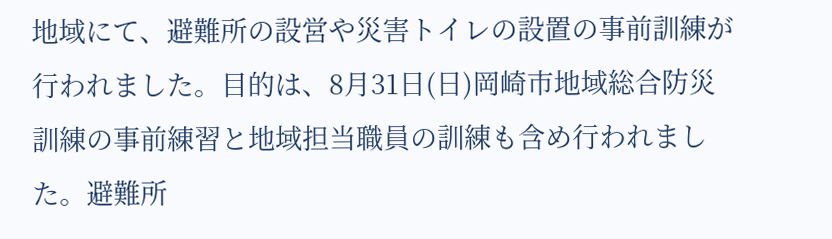地域にて、避難所の設営や災害トイレの設置の事前訓練が行われました。目的は、8月31日(日)岡崎市地域総合防災訓練の事前練習と地域担当職員の訓練も含め行われました。避難所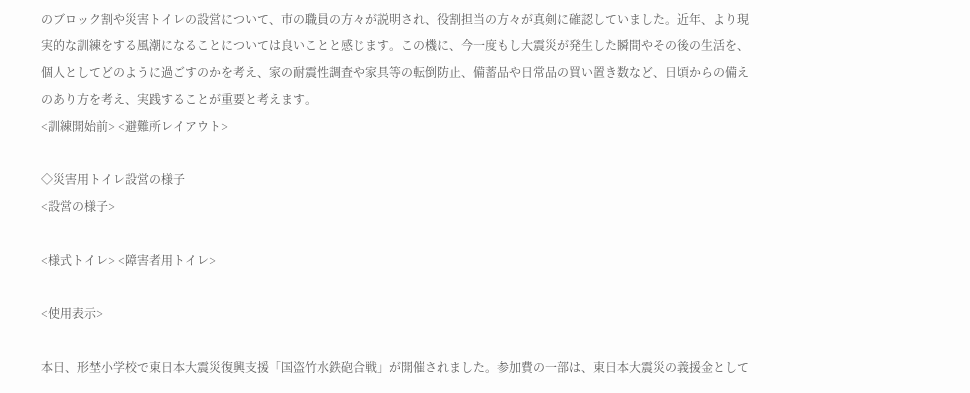のブロック割や災害トイレの設営について、市の職員の方々が説明され、役割担当の方々が真剣に確認していました。近年、より現実的な訓練をする風潮になることについては良いことと感じます。この機に、今一度もし大震災が発生した瞬間やその後の生活を、個人としてどのように過ごすのかを考え、家の耐震性調査や家具等の転倒防止、備蓄品や日常品の買い置き数など、日頃からの備えのあり方を考え、実践することが重要と考えます。
<訓練開始前> <避難所レイアウト>

◇災害用トイレ設営の様子
<設営の様子>

<様式トイレ> <障害者用トイレ>

<使用表示>

本日、形埜小学校で東日本大震災復興支援「国盗竹水鉄砲合戦」が開催されました。参加費の一部は、東日本大震災の義援金として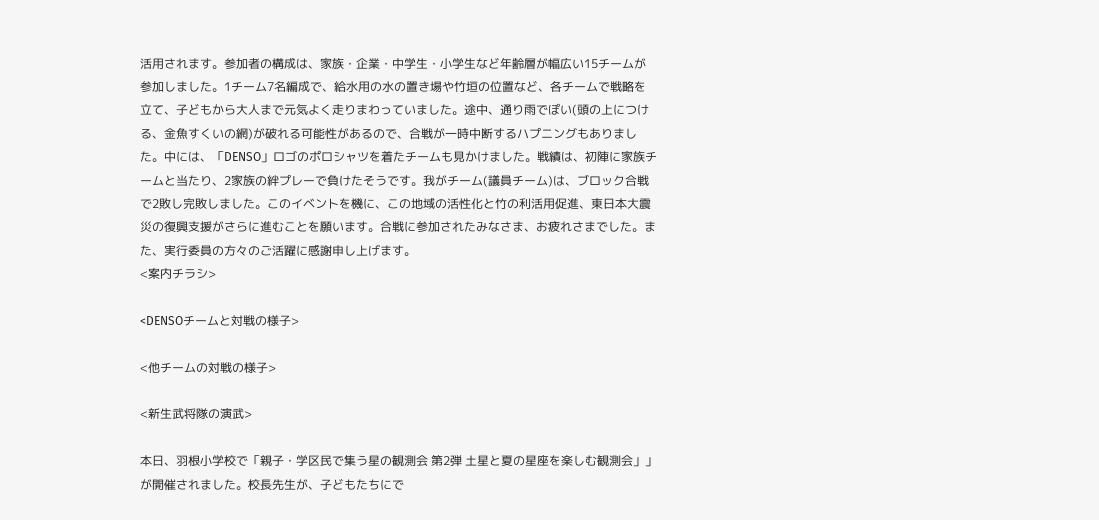活用されます。参加者の構成は、家族・企業・中学生・小学生など年齢層が幅広い15チームが参加しました。1チーム7名編成で、給水用の水の置き場や竹垣の位置など、各チームで戦略を立て、子どもから大人まで元気よく走りまわっていました。途中、通り雨でぽい(頭の上につける、金魚すくいの網)が破れる可能性があるので、合戦が一時中断するハプニングもありました。中には、「DENSO」ロゴのポロシャツを着たチームも見かけました。戦績は、初陣に家族チームと当たり、2家族の絆プレーで負けたそうです。我がチーム(議員チーム)は、ブロック合戦で2敗し完敗しました。このイベントを機に、この地域の活性化と竹の利活用促進、東日本大震災の復興支援がさらに進むことを願います。合戦に参加されたみなさま、お疲れさまでした。また、実行委員の方々のご活躍に感謝申し上げます。
<案内チラシ>

<DENSOチームと対戦の様子>

<他チームの対戦の様子>

<新生武将隊の演武>

本日、羽根小学校で「親子・学区民で集う星の観測会 第2弾 土星と夏の星座を楽しむ観測会」」が開催されました。校長先生が、子どもたちにで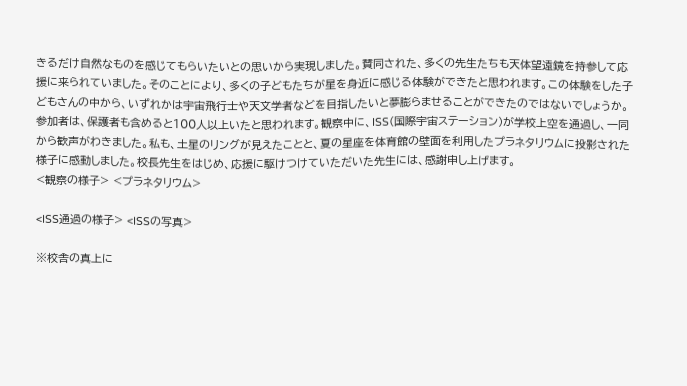きるだけ自然なものを感じてもらいたいとの思いから実現しました。賛同された、多くの先生たちも天体望遠鏡を持参して応援に来られていました。そのことにより、多くの子どもたちが星を身近に感じる体験ができたと思われます。この体験をした子どもさんの中から、いずれかは宇宙飛行士や天文学者などを目指したいと夢膨らませることができたのではないでしょうか。 参加者は、保護者も含めると100人以上いたと思われます。観察中に、ISS(国際宇宙ステーション)が学校上空を通過し、一同から歓声がわきました。私も、土星のリングが見えたことと、夏の星座を体育館の壁面を利用したプラネタリウムに投影された様子に感動しました。校長先生をはじめ、応援に駆けつけていただいた先生には、感謝申し上げます。
<観察の様子> <プラネタリウム>

<ISS通過の様子> <ISSの写真>

※校舎の真上に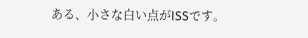ある、小さな白い点がISSです。